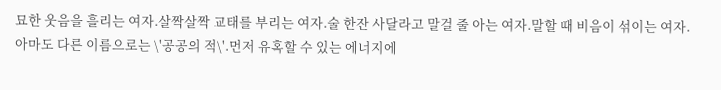묘한 웃음을 흘리는 여자.살짝살짝 교태를 부리는 여자.술 한잔 사달라고 말걸 줄 아는 여자.말할 때 비음이 섞이는 여자.아마도 다른 이름으로는 \'공공의 적\'.먼저 유혹할 수 있는 에너지에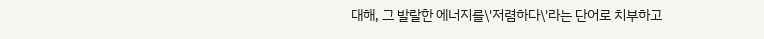대해, 그 발랄한 에너지를\'저렴하다\'라는 단어로 치부하고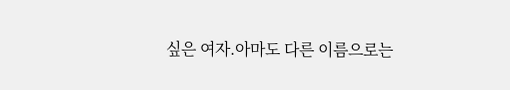싶은 여자.아마도 다른 이름으로는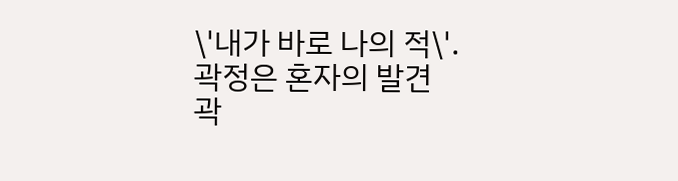\'내가 바로 나의 적\'.
곽정은 혼자의 발견
곽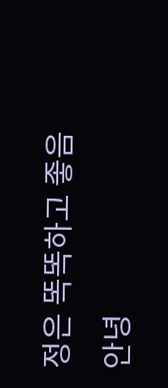정은 똑똑하고 좋음
안녕